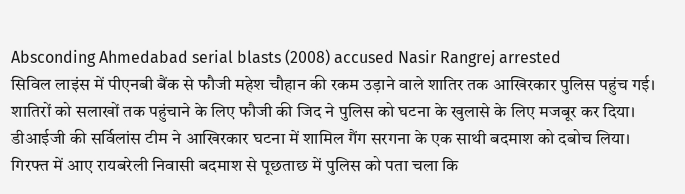Absconding Ahmedabad serial blasts (2008) accused Nasir Rangrej arrested
सिविल लाइंस में पीएनबी बैंक से फौजी महेश चौहान की रकम उड़ाने वाले शातिर तक आखिरकार पुलिस पहुंच गई। शातिरों को सलाखों तक पहुंचाने के लिए फौजी की जिद ने पुलिस को घटना के खुलासे के लिए मजबूर कर दिया। डीआईजी की सर्विलांस टीम ने आखिरकार घटना में शामिल गैंग सरगना के एक साथी बदमाश को दबोच लिया। गिरफ्त में आए रायबरेली निवासी बदमाश से पूछताछ में पुलिस को पता चला कि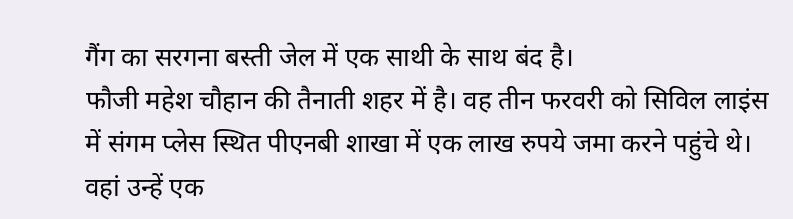गैंग का सरगना बस्ती जेल में एक साथी के साथ बंद है।
फौजी महेश चौहान की तैनाती शहर में है। वह तीन फरवरी को सिविल लाइंस में संगम प्लेस स्थित पीएनबी शाखा में एक लाख रुपये जमा करने पहुंचे थे। वहां उन्हें एक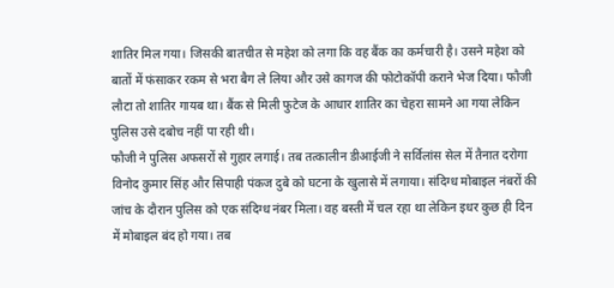शातिर मिल गया। जिसकी बातचीत से महेश को लगा कि वह बैंक का कर्मचारी है। उसने महेश को बातों में फंसाकर रकम से भरा बैग ले लिया और उसे कागज की फोटोकॉपी कराने भेज दिया। फौजी लौटा तो शातिर गायब था। बैंक से मिली फुटेज के आधार शातिर का चेहरा सामने आ गया लेकिन पुलिस उसे दबोच नहीं पा रही थी।
फौजी ने पुलिस अफसरों से गुहार लगाई। तब तत्कालीन डीआईजी ने सर्विलांस सेल में तैनात दरोगा विनोद कुमार सिंह और सिपाही पंकज दुबे को घटना के खुलासे में लगाया। संदिग्ध मोबाइल नंबरों की जांच के दौरान पुलिस को एक संदिग्ध नंबर मिला। वह बस्ती में चल रहा था लेकिन इधर कुछ ही दिन में मोबाइल बंद हो गया। तब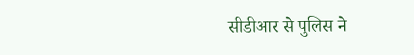सीडीआर से पुलिस ने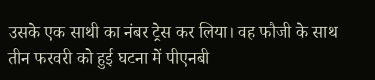उसके एक साथी का नंबर ट्रेस कर लिया। वह फौजी के साथ तीन फरवरी को हुई घटना में पीएनबी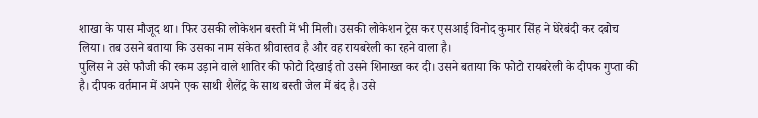शाखा के पास मौजूद था। फिर उसकी लोकेशन बस्ती में भी मिली। उसकी लोकेशन ट्रेस कर एसआई विनोद कुमार सिंह ने घेरेबंदी कर दबोच लिया। तब उसने बताया कि उसका नाम संकेत श्रीवास्तव है और वह रायबरेली का रहने वाला है।
पुलिस ने उसे फौजी की रकम उड़ाने वाले शातिर की फोटो दिखाई तो उसने शिनाख्त कर दी। उसने बताया कि फोटो रायबरेली के दीपक गुप्ता की है। दीपक वर्तमान में अपने एक साथी शैलेंद्र के साथ बस्ती जेल में बंद है। उसे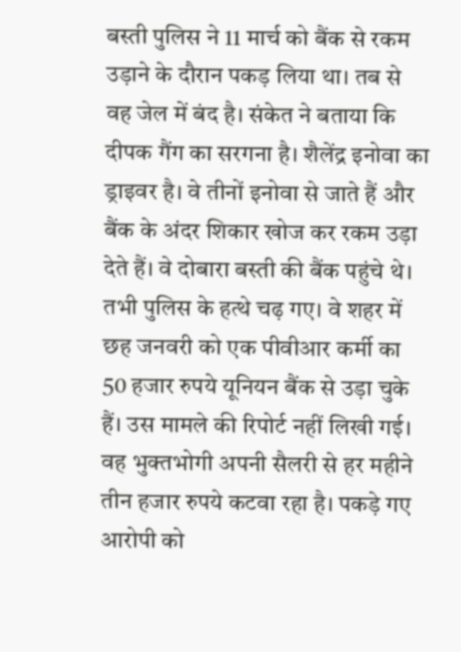बस्ती पुलिस ने 11 मार्च को बैंक से रकम उड़ाने के दौरान पकड़ लिया था। तब से वह जेल में बंद है। संकेत ने बताया कि दीपक गैंग का सरगना है। शैलेंद्र इनोवा का ड्राइवर है। वे तीनों इनोवा से जाते हैं और बैंक के अंदर शिकार खोज कर रकम उड़ा देते हैं। वे दोबारा बस्ती की बैंक पहुंचे थे। तभी पुलिस के हत्थे चढ़ गए। वे शहर में छह जनवरी को एक पीवीआर कर्मी का 50 हजार रुपये यूनियन बैंक से उड़ा चुके हैं। उस मामले की रिपोर्ट नहीं लिखी गई। वह भुक्तभोगी अपनी सैलरी से हर महीने तीन हजार रुपये कटवा रहा है। पकड़े गए आरोपी को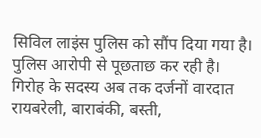सिविल लाइंस पुलिस को सौंप दिया गया है। पुलिस आरोपी से पूछताछ कर रही है। गिरोह के सदस्य अब तक दर्जनों वारदात रायबरेली, बाराबंकी, बस्ती,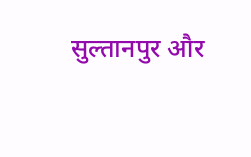सुल्तानपुर और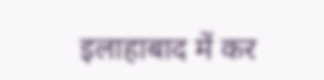इलाहाबाद में कर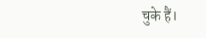चुके हैं।